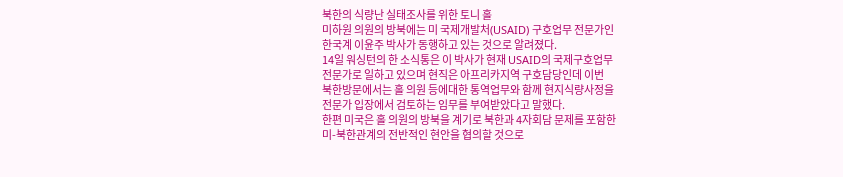북한의 식량난 실태조사를 위한 토니 홀
미하원 의원의 방북에는 미 국제개발처(USAID) 구호업무 전문가인
한국계 이윤주 박사가 동행하고 있는 것으로 알려졌다.
14일 워싱턴의 한 소식통은 이 박사가 현재 USAID의 국제구호업무
전문가로 일하고 있으며 현직은 아프리카지역 구호담당인데 이번
북한방문에서는 홀 의원 등에대한 통역업무와 함께 현지식량사정을
전문가 입장에서 검토하는 임무를 부여받았다고 말했다.
한편 미국은 홀 의원의 방북을 계기로 북한과 4자회담 문제를 포함한
미-북한관계의 전반적인 현안을 협의할 것으로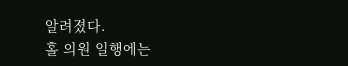알려졌다.
홀 의원 일행에는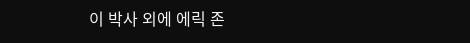이 박사 외에 에릭 존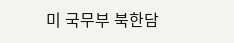미 국무부 북한담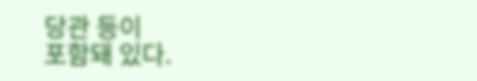당관 등이
포함돼 있다.